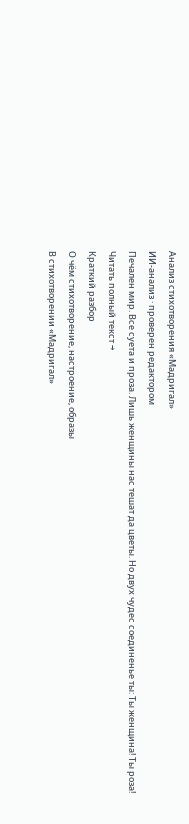Анализ стихотворения «Мадригал»
ИИ-анализ · проверен редактором
Печален мир. Все суета и проза. Лишь женщины нас тешат да цветы. Но двух чудес соединенье ты: Ты женщина! Ты роза!
Читать полный текст →
Краткий разбор
О чём стихотворение, настроение, образы
В стихотворении «Мадригал»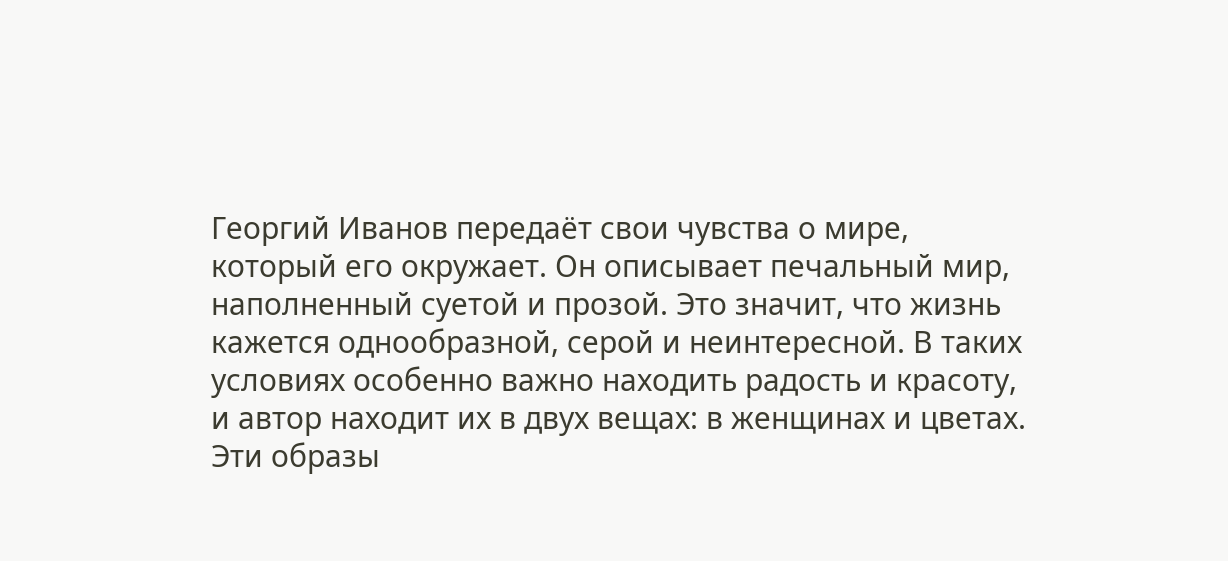Георгий Иванов передаёт свои чувства о мире, который его окружает. Он описывает печальный мир, наполненный суетой и прозой. Это значит, что жизнь кажется однообразной, серой и неинтересной. В таких условиях особенно важно находить радость и красоту, и автор находит их в двух вещах: в женщинах и цветах. Эти образы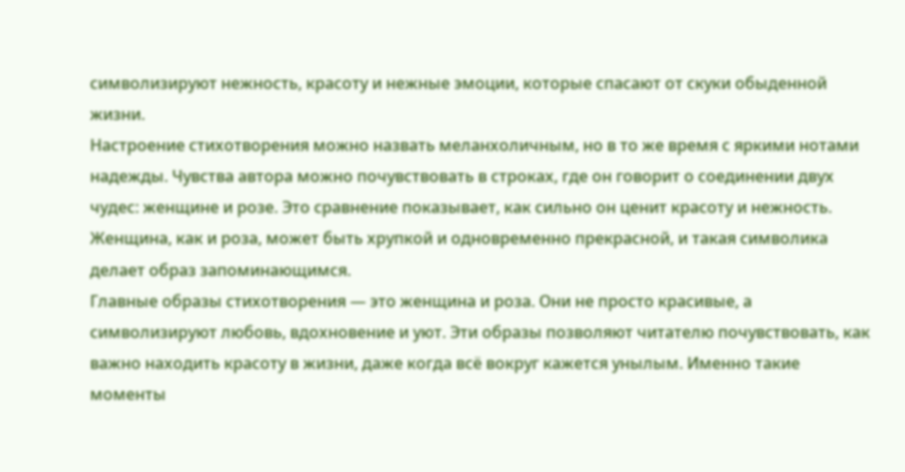символизируют нежность, красоту и нежные эмоции, которые спасают от скуки обыденной жизни.
Настроение стихотворения можно назвать меланхоличным, но в то же время с яркими нотами надежды. Чувства автора можно почувствовать в строках, где он говорит о соединении двух чудес: женщине и розе. Это сравнение показывает, как сильно он ценит красоту и нежность. Женщина, как и роза, может быть хрупкой и одновременно прекрасной, и такая символика делает образ запоминающимся.
Главные образы стихотворения — это женщина и роза. Они не просто красивые, а символизируют любовь, вдохновение и уют. Эти образы позволяют читателю почувствовать, как важно находить красоту в жизни, даже когда всё вокруг кажется унылым. Именно такие моменты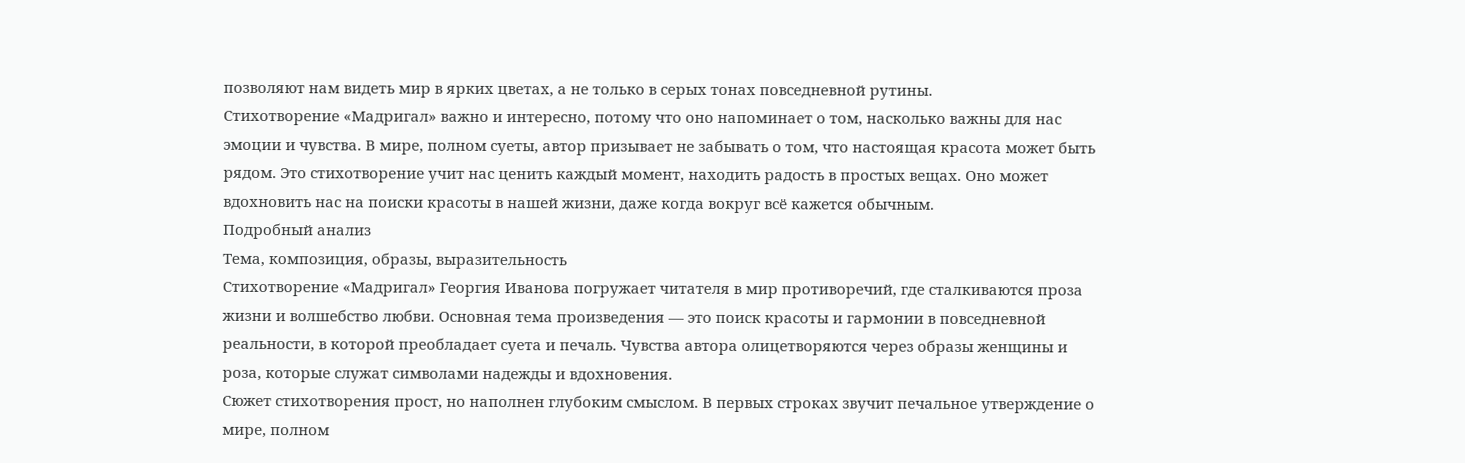позволяют нам видеть мир в ярких цветах, а не только в серых тонах повседневной рутины.
Стихотворение «Мадригал» важно и интересно, потому что оно напоминает о том, насколько важны для нас эмоции и чувства. В мире, полном суеты, автор призывает не забывать о том, что настоящая красота может быть рядом. Это стихотворение учит нас ценить каждый момент, находить радость в простых вещах. Оно может вдохновить нас на поиски красоты в нашей жизни, даже когда вокруг всё кажется обычным.
Подробный анализ
Тема, композиция, образы, выразительность
Стихотворение «Мадригал» Георгия Иванова погружает читателя в мир противоречий, где сталкиваются проза жизни и волшебство любви. Основная тема произведения — это поиск красоты и гармонии в повседневной реальности, в которой преобладает суета и печаль. Чувства автора олицетворяются через образы женщины и роза, которые служат символами надежды и вдохновения.
Сюжет стихотворения прост, но наполнен глубоким смыслом. В первых строках звучит печальное утверждение о мире, полном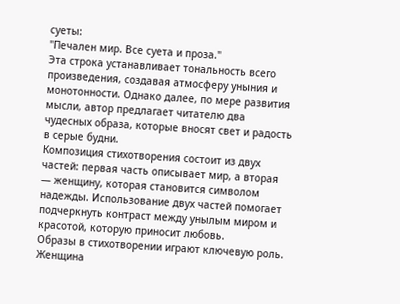суеты:
"Печален мир. Все суета и проза."
Эта строка устанавливает тональность всего произведения, создавая атмосферу уныния и монотонности. Однако далее, по мере развития мысли, автор предлагает читателю два чудесных образа, которые вносят свет и радость в серые будни.
Композиция стихотворения состоит из двух частей: первая часть описывает мир, а вторая — женщину, которая становится символом надежды. Использование двух частей помогает подчеркнуть контраст между унылым миром и красотой, которую приносит любовь.
Образы в стихотворении играют ключевую роль. Женщина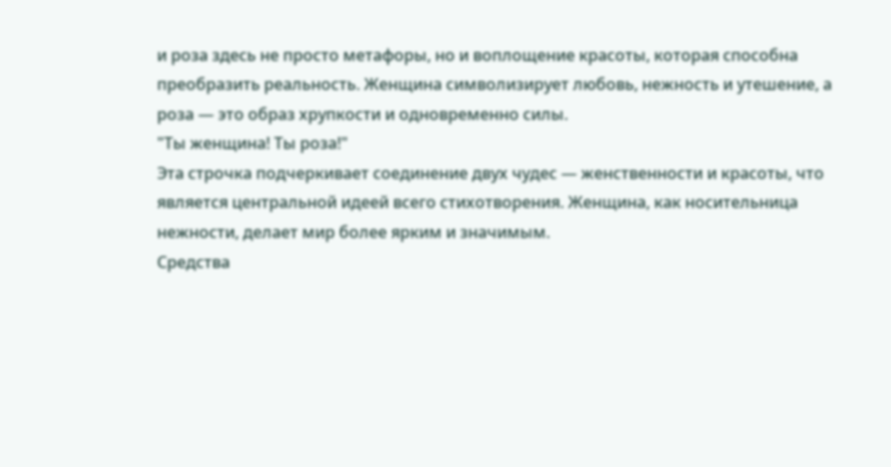и роза здесь не просто метафоры, но и воплощение красоты, которая способна преобразить реальность. Женщина символизирует любовь, нежность и утешение, а роза — это образ хрупкости и одновременно силы.
"Ты женщина! Ты роза!"
Эта строчка подчеркивает соединение двух чудес — женственности и красоты, что является центральной идеей всего стихотворения. Женщина, как носительница нежности, делает мир более ярким и значимым.
Средства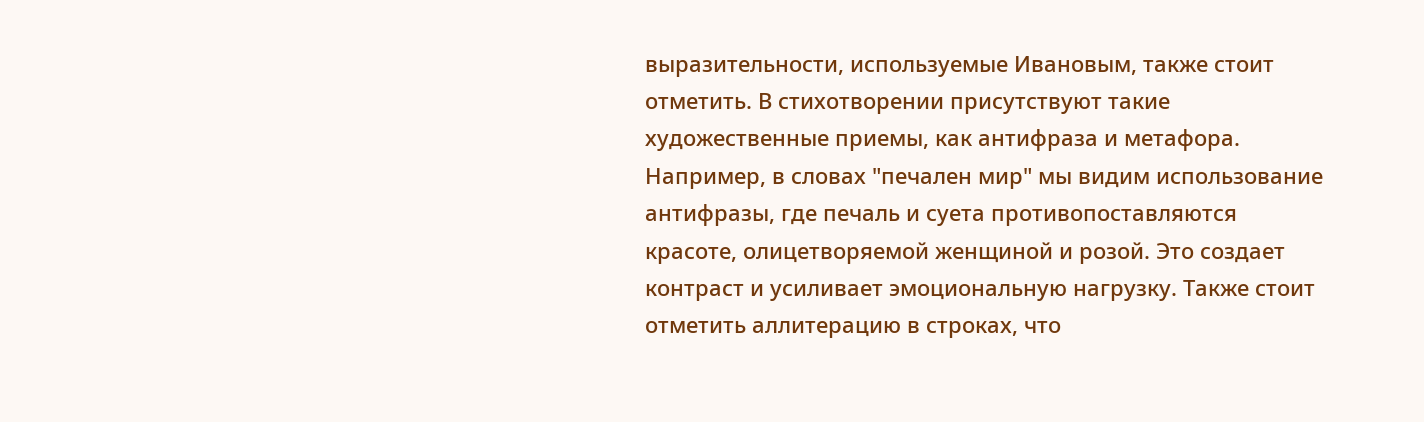выразительности, используемые Ивановым, также стоит отметить. В стихотворении присутствуют такие художественные приемы, как антифраза и метафора. Например, в словах "печален мир" мы видим использование антифразы, где печаль и суета противопоставляются красоте, олицетворяемой женщиной и розой. Это создает контраст и усиливает эмоциональную нагрузку. Также стоит отметить аллитерацию в строках, что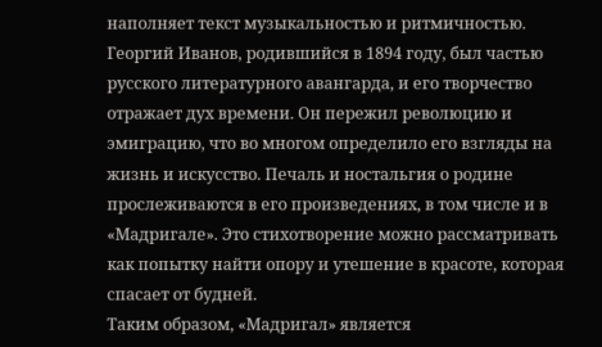наполняет текст музыкальностью и ритмичностью.
Георгий Иванов, родившийся в 1894 году, был частью русского литературного авангарда, и его творчество отражает дух времени. Он пережил революцию и эмиграцию, что во многом определило его взгляды на жизнь и искусство. Печаль и ностальгия о родине прослеживаются в его произведениях, в том числе и в «Мадригале». Это стихотворение можно рассматривать как попытку найти опору и утешение в красоте, которая спасает от будней.
Таким образом, «Мадригал» является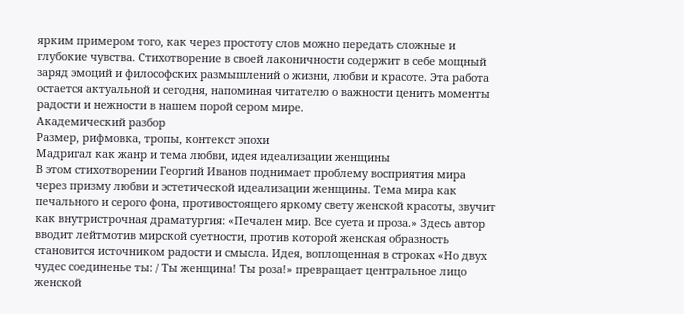ярким примером того, как через простоту слов можно передать сложные и глубокие чувства. Стихотворение в своей лаконичности содержит в себе мощный заряд эмоций и философских размышлений о жизни, любви и красоте. Эта работа остается актуальной и сегодня, напоминая читателю о важности ценить моменты радости и нежности в нашем порой сером мире.
Академический разбор
Размер, рифмовка, тропы, контекст эпохи
Мадригал как жанр и тема любви, идея идеализации женщины
В этом стихотворении Георгий Иванов поднимает проблему восприятия мира через призму любви и эстетической идеализации женщины. Тема мира как печального и серого фона, противостоящего яркому свету женской красоты, звучит как внутристрочная драматургия: «Печален мир. Все суета и проза.» Здесь автор вводит лейтмотив мирской суетности, против которой женская образность становится источником радости и смысла. Идея, воплощенная в строках «Но двух чудес соединенье ты: / Ты женщина! Ты роза!» превращает центральное лицо женской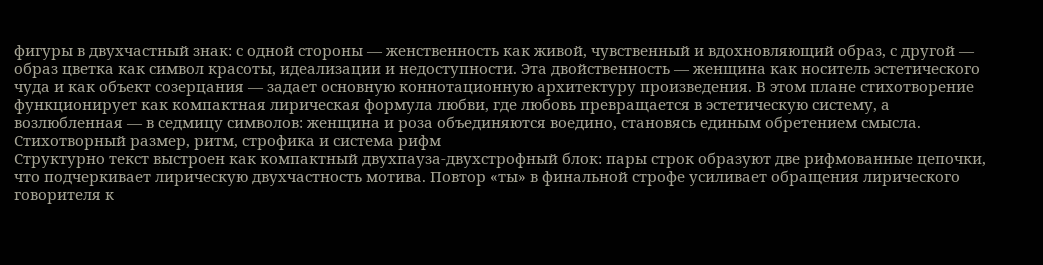фигуры в двухчастный знак: с одной стороны — женственность как живой, чувственный и вдохновляющий образ, с другой — образ цветка как символ красоты, идеализации и недоступности. Эта двойственность — женщина как носитель эстетического чуда и как объект созерцания — задает основную коннотационную архитектуру произведения. В этом плане стихотворение функционирует как компактная лирическая формула любви, где любовь превращается в эстетическую систему, а возлюбленная — в седмицу символов: женщина и роза объединяются воедино, становясь единым обретением смысла.
Стихотворный размер, ритм, строфика и система рифм
Структурно текст выстроен как компактный двухпауза-двухстрофный блок: пары строк образуют две рифмованные цепочки, что подчеркивает лирическую двухчастность мотива. Повтор «ты» в финальной строфе усиливает обращения лирического говорителя к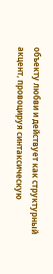объекту любви и действует как структурный акцент, провоцируя синтаксическую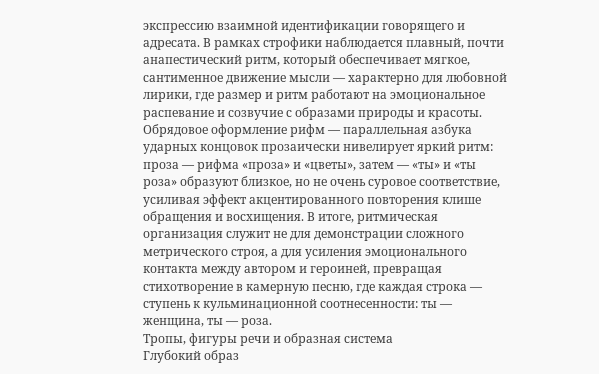экспрессию взаимной идентификации говорящего и адресата. В рамках строфики наблюдается плавный, почти анапестический ритм, который обеспечивает мягкое, сантименное движение мысли — характерно для любовной лирики, где размер и ритм работают на эмоциональное распевание и созвучие с образами природы и красоты. Обрядовое оформление рифм — параллельная азбука ударных концовок прозаически нивелирует яркий ритм: проза — рифма «проза» и «цветы», затем — «ты» и «ты роза» образуют близкое, но не очень суровое соответствие, усиливая эффект акцентированного повторения клише обращения и восхищения. В итоге, ритмическая организация служит не для демонстрации сложного метрического строя, а для усиления эмоционального контакта между автором и героиней, превращая стихотворение в камерную песню, где каждая строка — ступень к кульминационной соотнесенности: ты — женщина, ты — роза.
Тропы, фигуры речи и образная система
Глубокий образ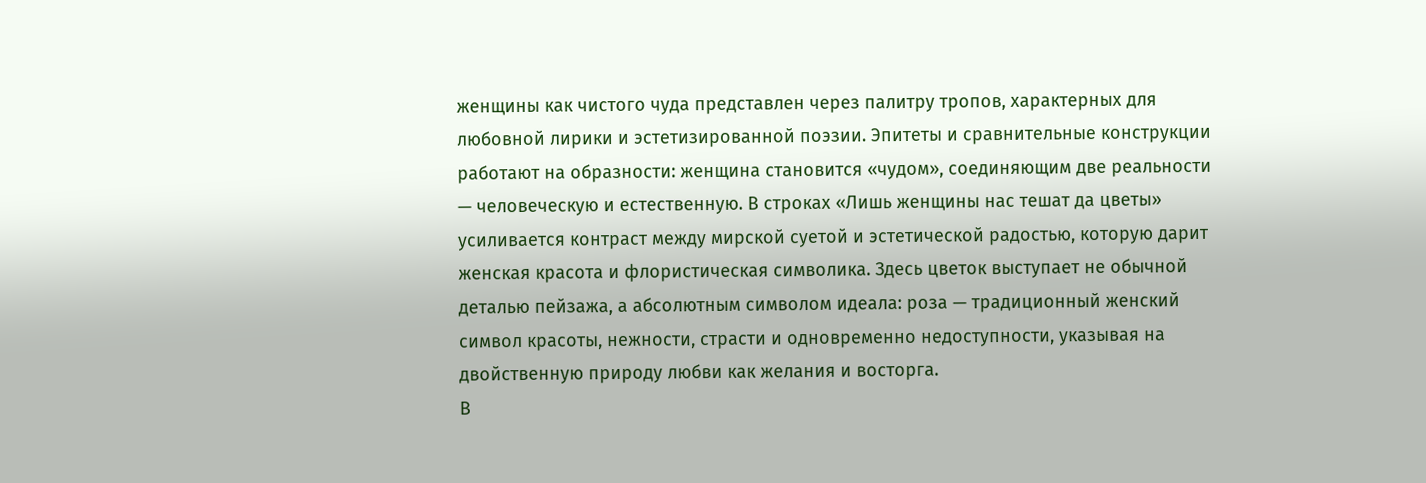женщины как чистого чуда представлен через палитру тропов, характерных для любовной лирики и эстетизированной поэзии. Эпитеты и сравнительные конструкции работают на образности: женщина становится «чудом», соединяющим две реальности — человеческую и естественную. В строках «Лишь женщины нас тешат да цветы» усиливается контраст между мирской суетой и эстетической радостью, которую дарит женская красота и флористическая символика. Здесь цветок выступает не обычной деталью пейзажа, а абсолютным символом идеала: роза — традиционный женский символ красоты, нежности, страсти и одновременно недоступности, указывая на двойственную природу любви как желания и восторга.
В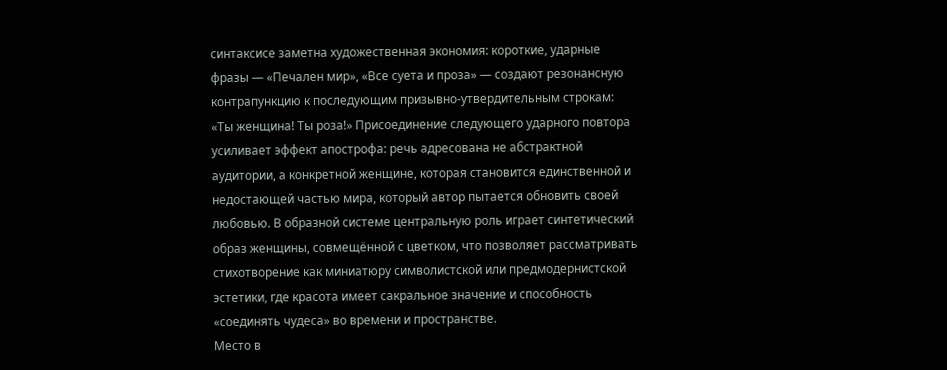синтаксисе заметна художественная экономия: короткие, ударные фразы — «Печален мир», «Все суета и проза» — создают резонансную контрапункцию к последующим призывно-утвердительным строкам: «Ты женщина! Ты роза!» Присоединение следующего ударного повтора усиливает эффект апострофа: речь адресована не абстрактной аудитории, а конкретной женщине, которая становится единственной и недостающей частью мира, который автор пытается обновить своей любовью. В образной системе центральную роль играет синтетический образ женщины, совмещённой с цветком, что позволяет рассматривать стихотворение как миниатюру символистской или предмодернистской эстетики, где красота имеет сакральное значение и способность «соединять чудеса» во времени и пространстве.
Место в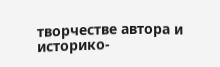творчестве автора и историко-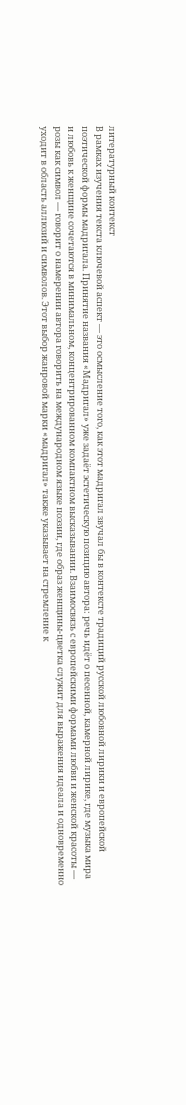литературный контекст
В рамках изучения текста ключевой аспект — это осмысление того, как этот мадригал звучал бы в контексте традиций русской любовной лирики и европейской поэтической формы мадригала. Принятие названия «Мадригал» уже задаёт эстетическую позицию автора: речь идёт о песенной, камерной лирике, где музыка мира и любовь к женщине сочетаются в минимальном, концентрированном компактном высказывании. Взаимосвязь с европейскими формами любви и женской красоты — розы как символ — говорит о намерении автора говорить на международном языке поэзии, где образ женщины-цветка служит для выражения идеала и одновременно уходит в область аллюзий и символов. Этот выбор жанровой марки «мадригал» также указывает на стремление к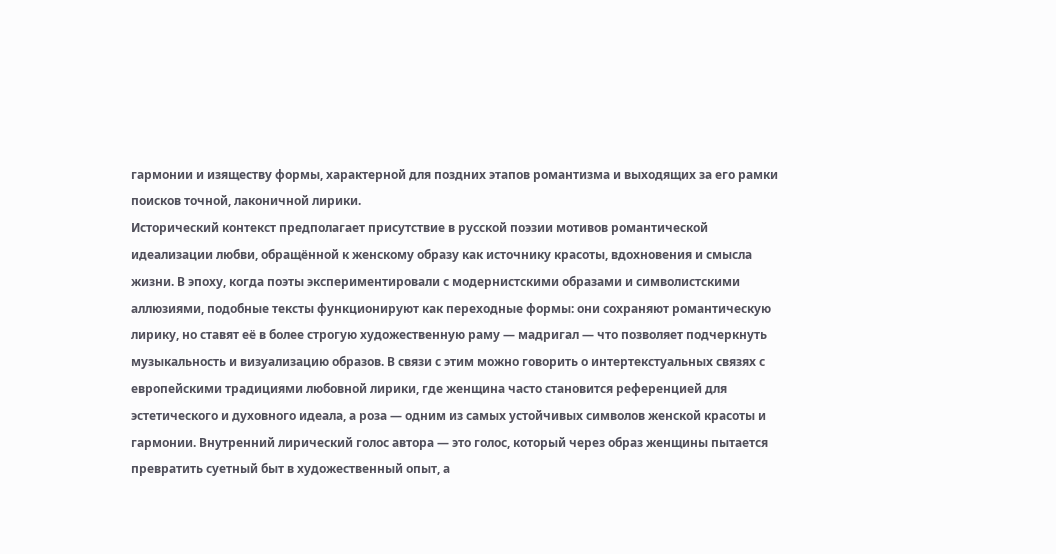гармонии и изяществу формы, характерной для поздних этапов романтизма и выходящих за его рамки поисков точной, лаконичной лирики.
Исторический контекст предполагает присутствие в русской поэзии мотивов романтической идеализации любви, обращённой к женскому образу как источнику красоты, вдохновения и смысла жизни. В эпоху, когда поэты экспериментировали с модернистскими образами и символистскими аллюзиями, подобные тексты функционируют как переходные формы: они сохраняют романтическую лирику, но ставят её в более строгую художественную раму — мадригал — что позволяет подчеркнуть музыкальность и визуализацию образов. В связи с этим можно говорить о интертекстуальных связях с европейскими традициями любовной лирики, где женщина часто становится референцией для эстетического и духовного идеала, а роза — одним из самых устойчивых символов женской красоты и гармонии. Внутренний лирический голос автора — это голос, который через образ женщины пытается превратить суетный быт в художественный опыт, а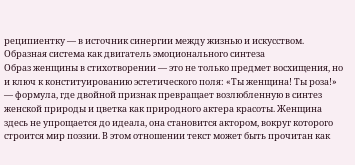реципиентку — в источник синергии между жизнью и искусством.
Образная система как двигатель эмоционального синтеза
Образ женщины в стихотворении — это не только предмет восхищения, но и ключ к конституированию эстетического поля: «Ты женщина! Ты роза!» — формула, где двойной признак превращает возлюбленную в синтез женской природы и цветка как природного актера красоты. Женщина здесь не упрощается до идеала, она становится актором, вокруг которого строится мир поэзии. В этом отношении текст может быть прочитан как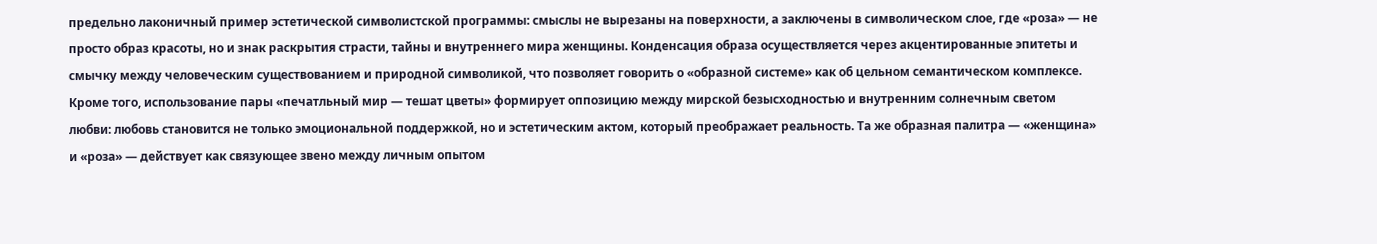предельно лаконичный пример эстетической символистской программы: смыслы не вырезаны на поверхности, а заключены в символическом слое, где «роза» — не просто образ красоты, но и знак раскрытия страсти, тайны и внутреннего мира женщины. Конденсация образа осуществляется через акцентированные эпитеты и смычку между человеческим существованием и природной символикой, что позволяет говорить о «образной системе» как об цельном семантическом комплексе.
Кроме того, использование пары «печатльный мир — тешат цветы» формирует оппозицию между мирской безысходностью и внутренним солнечным светом любви: любовь становится не только эмоциональной поддержкой, но и эстетическим актом, который преображает реальность. Та же образная палитра — «женщина» и «роза» — действует как связующее звено между личным опытом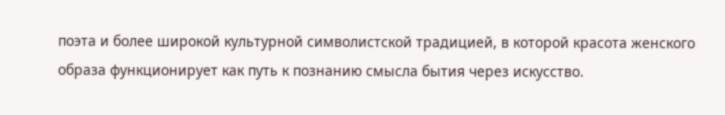поэта и более широкой культурной символистской традицией, в которой красота женского образа функционирует как путь к познанию смысла бытия через искусство.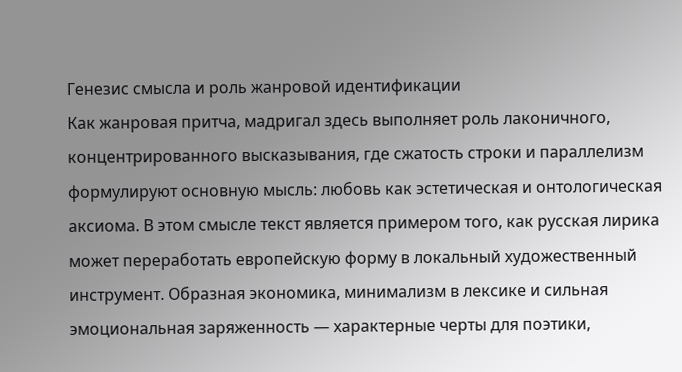Генезис смысла и роль жанровой идентификации
Как жанровая притча, мадригал здесь выполняет роль лаконичного, концентрированного высказывания, где сжатость строки и параллелизм формулируют основную мысль: любовь как эстетическая и онтологическая аксиома. В этом смысле текст является примером того, как русская лирика может переработать европейскую форму в локальный художественный инструмент. Образная экономика, минимализм в лексике и сильная эмоциональная заряженность — характерные черты для поэтики,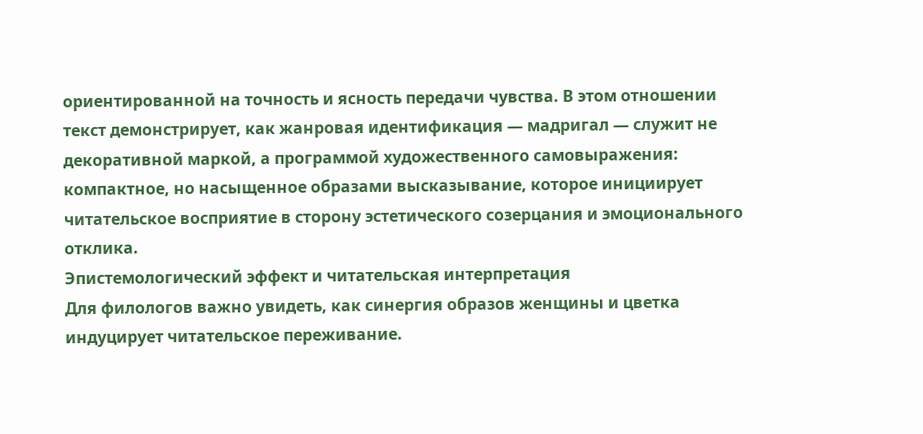ориентированной на точность и ясность передачи чувства. В этом отношении текст демонстрирует, как жанровая идентификация — мадригал — служит не декоративной маркой, а программой художественного самовыражения: компактное, но насыщенное образами высказывание, которое инициирует читательское восприятие в сторону эстетического созерцания и эмоционального отклика.
Эпистемологический эффект и читательская интерпретация
Для филологов важно увидеть, как синергия образов женщины и цветка индуцирует читательское переживание.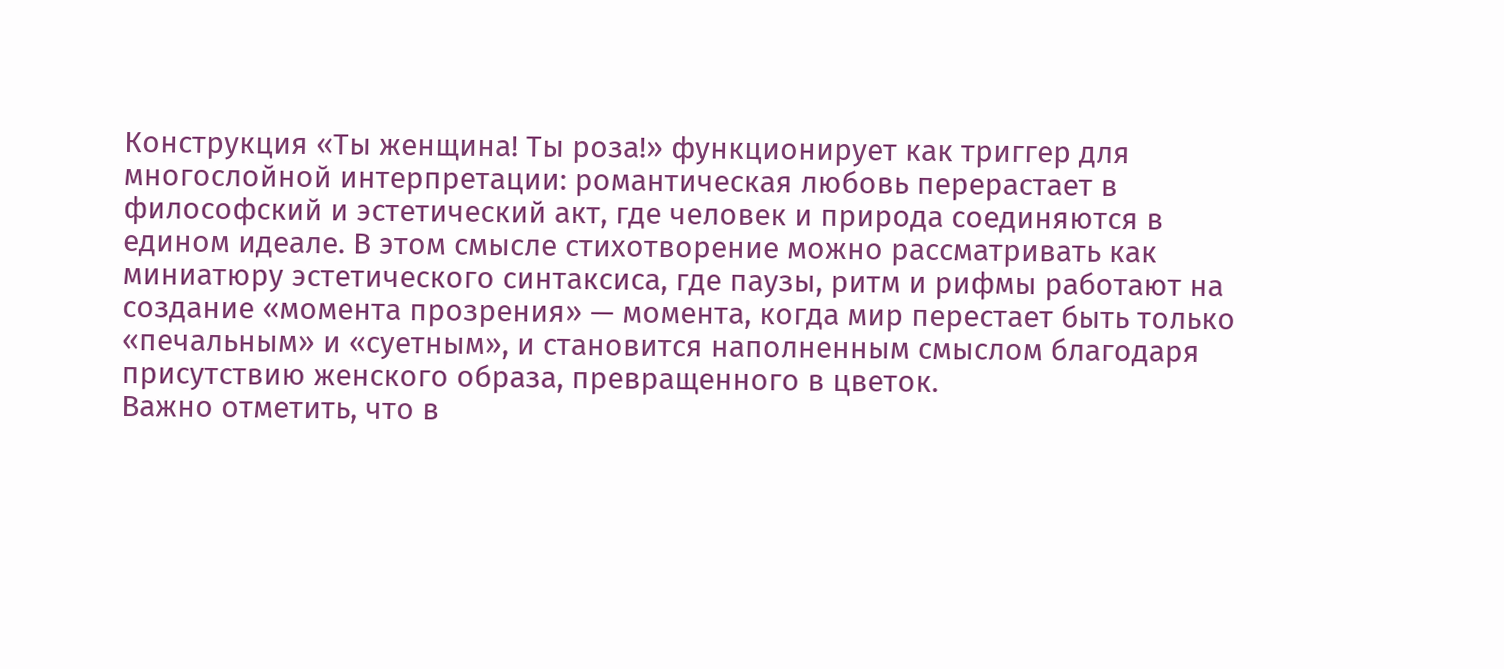Конструкция «Ты женщина! Ты роза!» функционирует как триггер для многослойной интерпретации: романтическая любовь перерастает в философский и эстетический акт, где человек и природа соединяются в едином идеале. В этом смысле стихотворение можно рассматривать как миниатюру эстетического синтаксиса, где паузы, ритм и рифмы работают на создание «момента прозрения» — момента, когда мир перестает быть только «печальным» и «суетным», и становится наполненным смыслом благодаря присутствию женского образа, превращенного в цветок.
Важно отметить, что в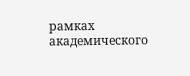рамках академического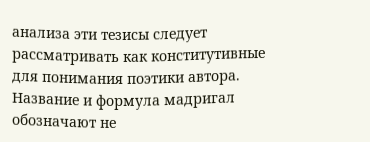анализа эти тезисы следует рассматривать как конститутивные для понимания поэтики автора. Название и формула мадригал обозначают не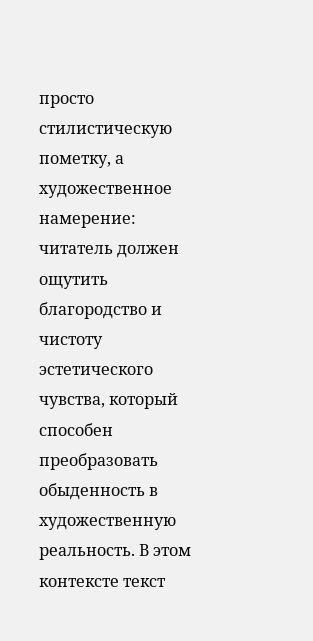просто стилистическую пометку, а художественное намерение: читатель должен ощутить благородство и чистоту эстетического чувства, который способен преобразовать обыденность в художественную реальность. В этом контексте текст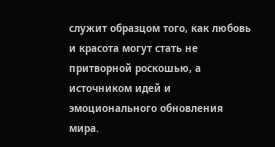служит образцом того, как любовь и красота могут стать не притворной роскошью, а источником идей и эмоционального обновления мира.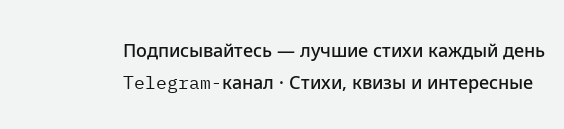Подписывайтесь — лучшие стихи каждый день
Telegram-канал · Стихи, квизы и интересные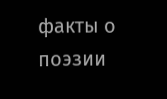факты о поэзии